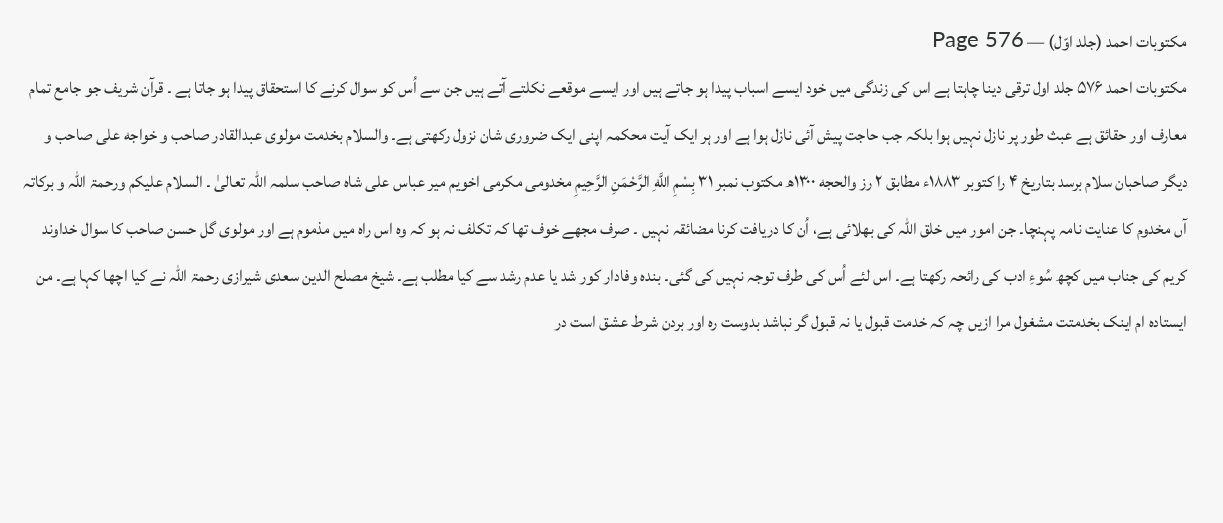مکتوبات احمد (جلد اوّل) — Page 576
مکتوبات احمد ۵۷۶ جلد اول ترقی دینا چاہتا ہے اس کی زندگی میں خود ایسے اسباب پیدا ہو جاتے ہیں اور ایسے موقعے نکلتے آتے ہیں جن سے اُس کو سوال کرنے کا استحقاق پیدا ہو جاتا ہے ۔ قرآن شریف جو جامع تمام معارف اور حقائق ہے عبث طور پر نازل نہیں ہوا بلکہ جب حاجت پیش آئی نازل ہوا ہے اور ہر ایک آیت محکمہ اپنی ایک ضروری شان نزول رکھتی ہے۔ والسلام بخدمت مولوی عبدالقادر صاحب و خواجه علی صاحب و دیگر صاحبان سلام برسد بتاریخ ۴ را کتوبر ۱۸۸۳ء مطابق ۲ رز والحجه ۱۳۰۰ھ مکتوب نمبر ۳۱ بِسْمِ اللَّهِ الرَّحْمَنِ الرَّحِيمِ مخدومی مکرمی اخویم میر عباس علی شاہ صاحب سلمہ اللہ تعالیٰ ۔ السلام علیکم ورحمۃ اللہ و برکاتہ آں مخدوم کا عنایت نامہ پہنچا۔ جن امور میں خلق اللہ کی بھلائی ہے، اُن کا دریافت کرنا مضائقہ نہیں ۔ صرف مجھے خوف تھا کہ تکلف نہ ہو کہ وہ اس راہ میں مذموم ہے اور مولوی گل حسن صاحب کا سوال خداوند کریم کی جناب میں کچھ سُوءِ ادب کی رائحہ رکھتا ہے۔ اس لئے اُس کی طرف توجہ نہیں کی گئی۔ بندہ وفادار کور شد یا عدم رشد سے کیا مطلب ہے۔ شیخ مصلح الدین سعدی شیرازی رحمۃ اللہ نے کیا اچھا کہا ہے۔ من ایستاده ام اینک بخدمتت مشغول مرا ازیں چہ کہ خدمت قبول یا نہ قبول گر نباشد بدوست ره اور بردن شرط عشق است در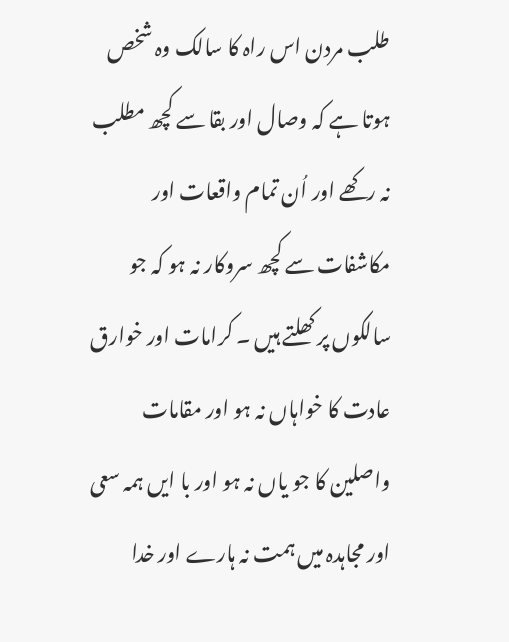طلب مردن اس راہ کا سالک وہ شخص ہوتا ہے کہ وصال اور بقا سے کچھ مطلب نہ رکھے اور اُن تمام واقعات اور مکاشفات سے کچھ سروکار نہ ہو کہ جو سالکوں پر کھلتے ہیں ۔ کرامات اور خوارق عادت کا خواہاں نہ ہو اور مقامات واصلین کا جو یاں نہ ہو اور با ایں ہمہ سعی اور مجاہدہ میں ہمت نہ ہارے اور خدا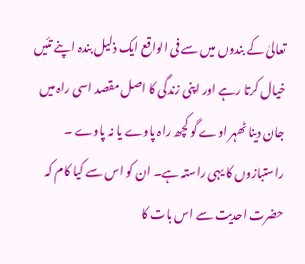تعالیٰ کے بندوں میں سے فی الواقع ایک ذلیل بندہ اپنے تئیں خیال کرتا رہے اور اپنی زندگی کا اصل مقصد اسی راہ میں جان دینا ٹھہر اوے گو کچھ راہ پاوے یا نہ پاوے ۔ راستبازوں کا یہی راستہ ہے۔ ان کو اس سے کیا کام کہ حضرت احدیت سے اس بات کا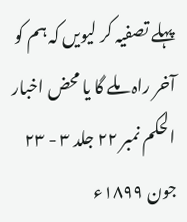پہلے تصفیہ کر لیویں کہ ہم کو آخر راہ ملے گا یا محض اخبار الحکم نمبر ۲۲ جلد ۳ - ۲۳ جون ۱۸۹۹ء